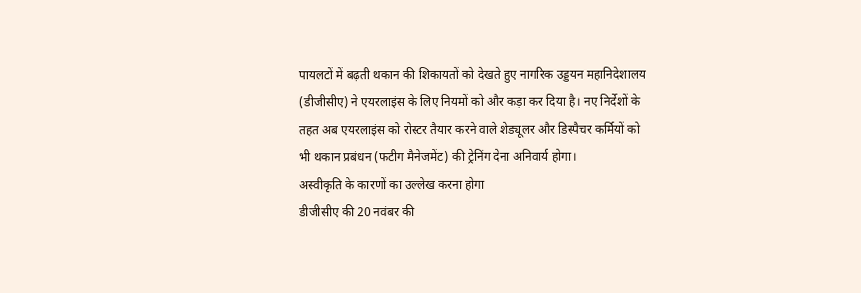पायलटों में बढ़ती थकान की शिकायतों को देखते हुए नागरिक उड्डयन महानिदेशालय (डीजीसीए) ने एयरलाइंस के लिए नियमों को और कड़ा कर दिया है। नए निर्देशों के तहत अब एयरलाइंस को रोस्टर तैयार करने वाले शेड्यूलर और डिस्पैचर कर्मियों को भी थकान प्रबंधन (फटीग मैनेजमेंट) की ट्रेनिंग देना अनिवार्य होगा।
अस्वीकृति के कारणों का उल्लेख करना होगा
डीजीसीए की 20 नवंबर की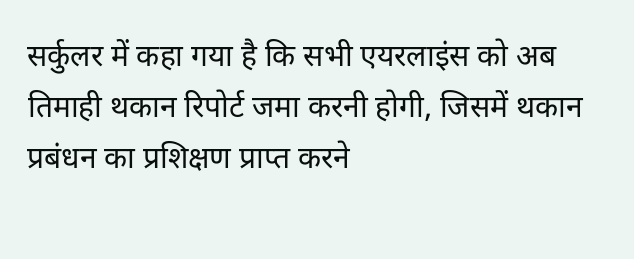सर्कुलर में कहा गया है कि सभी एयरलाइंस को अब तिमाही थकान रिपोर्ट जमा करनी होगी, जिसमें थकान प्रबंधन का प्रशिक्षण प्राप्त करने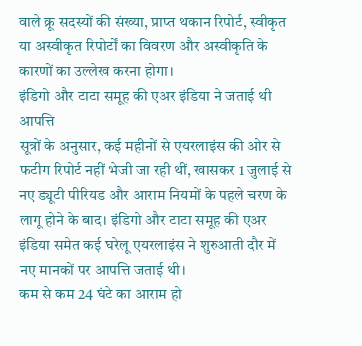वाले क्रू सदस्यों की संख्या, प्राप्त थकान रिपोर्ट, स्वीकृत या अस्वीकृत रिपोर्टों का विवरण और अस्वीकृति के कारणों का उल्लेख करना होगा।
इंडिगो और टाटा समूह की एअर इंडिया ने जताई थी आपत्ति
सूत्रों के अनुसार, कई महीनों से एयरलाइंस की ओर से फटीग रिपोर्ट नहीं भेजी जा रही थीं, खासकर 1 जुलाई से नए ड्यूटी पीरियड और आराम नियमों के पहले चरण के लागू होने के बाद। इंडिगो और टाटा समूह की एअर इंडिया समेत कई घरेलू एयरलाइंस ने शुरुआती दौर में नए मानकों पर आपत्ति जताई थी।
कम से कम 24 घंटे का आराम हो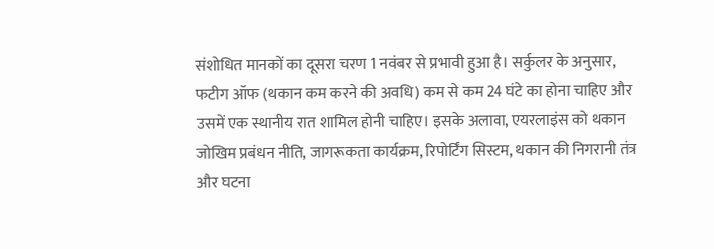संशोधित मानकों का दूसरा चरण 1 नवंबर से प्रभावी हुआ है। सर्कुलर के अनुसार, फटीग ऑफ (थकान कम करने की अवधि) कम से कम 24 घंटे का होना चाहिए और उसमें एक स्थानीय रात शामिल होनी चाहिए। इसके अलावा, एयरलाइंस को थकान जोखिम प्रबंधन नीति, जागरूकता कार्यक्रम, रिपोर्टिंग सिस्टम, थकान की निगरानी तंत्र और घटना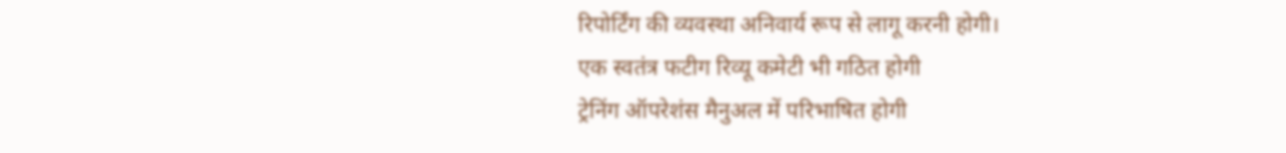रिपोर्टिंग की व्यवस्था अनिवार्य रूप से लागू करनी होगी।
एक स्वतंत्र फटीग रिव्यू कमेटी भी गठित होगी
ट्रेनिंग ऑपरेशंस मैनुअल में परिभाषित होगी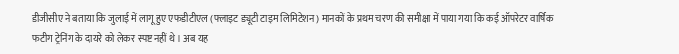डीजीसीए ने बताया कि जुलाई में लागू हुए एफडीटीएल (फ्लाइट ड्यूटी टाइम लिमिटेशन) मानकों के प्रथम चरण की समीक्षा में पाया गया कि कई ऑपरेटर वार्षिक फटीग ट्रेनिंग के दायरे को लेकर स्पष्ट नहीं थे। अब यह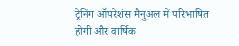ट्रेनिंग ऑपरेशंस मैनुअल में परिभाषित होगी और वार्षिक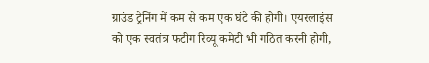ग्राउंड ट्रेनिंग में कम से कम एक घंटे की होगी। एयरलाइंस को एक स्वतंत्र फटीग रिव्यू कमेटी भी गठित करनी होगी,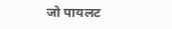जो पायलट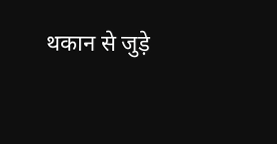थकान से जुड़े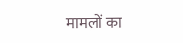मामलों का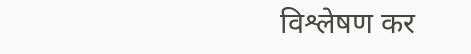विश्लेषण कर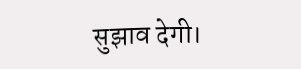सुझाव देगी।